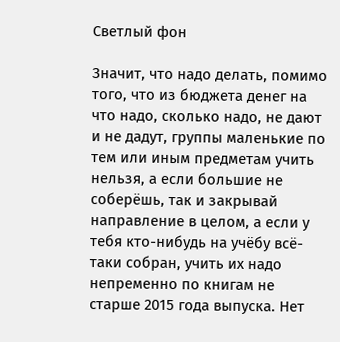Светлый фон

Значит, что надо делать, помимо того, что из бюджета денег на что надо, сколько надо, не дают и не дадут, группы маленькие по тем или иным предметам учить нельзя, а если большие не соберёшь, так и закрывай направление в целом, а если у тебя кто-нибудь на учёбу всё-таки собран, учить их надо непременно по книгам не старше 2015 года выпуска. Нет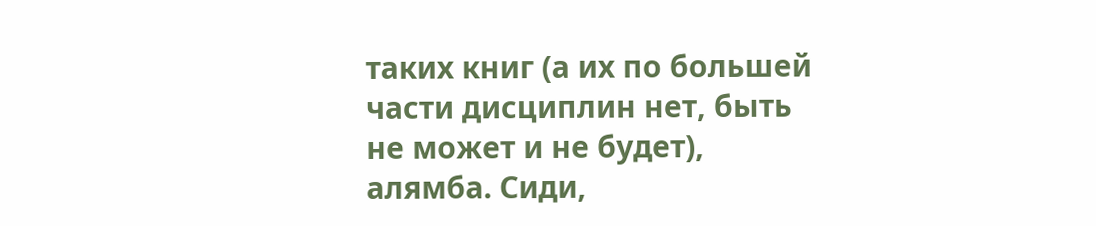таких книг (а их по большей части дисциплин нет, быть не может и не будет), алямба. Сиди,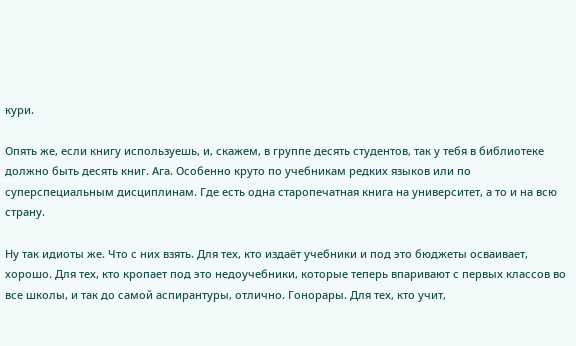кури.

Опять же, если книгу используешь, и, скажем, в группе десять студентов, так у тебя в библиотеке должно быть десять книг. Ага. Особенно круто по учебникам редких языков или по суперспециальным дисциплинам. Где есть одна старопечатная книга на университет, а то и на всю страну.

Ну так идиоты же. Что с них взять. Для тех, кто издаёт учебники и под это бюджеты осваивает, хорошо. Для тех, кто кропает под это недоучебники, которые теперь впаривают с первых классов во все школы, и так до самой аспирантуры, отлично. Гонорары. Для тех, кто учит,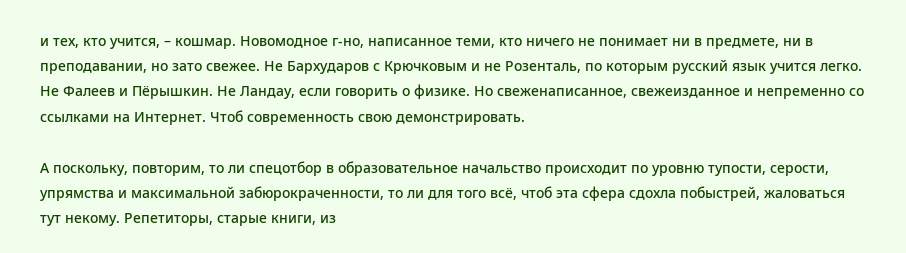и тех, кто учится, – кошмар. Новомодное г-но, написанное теми, кто ничего не понимает ни в предмете, ни в преподавании, но зато свежее. Не Бархударов с Крючковым и не Розенталь, по которым русский язык учится легко. Не Фалеев и Пёрышкин. Не Ландау, если говорить о физике. Но свеженаписанное, свежеизданное и непременно со ссылками на Интернет. Чтоб современность свою демонстрировать.

А поскольку, повторим, то ли спецотбор в образовательное начальство происходит по уровню тупости, серости, упрямства и максимальной забюрокраченности, то ли для того всё, чтоб эта сфера сдохла побыстрей, жаловаться тут некому. Репетиторы, старые книги, из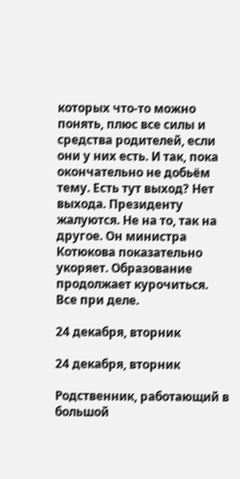которых что-то можно понять, плюс все силы и средства родителей, если они у них есть. И так, пока окончательно не добьём тему. Есть тут выход? Нет выхода. Президенту жалуются. Не на то, так на другое. Он министра Котюкова показательно укоряет. Образование продолжает курочиться. Все при деле.

24 декабря, вторник

24 декабря, вторник

Родственник, работающий в большой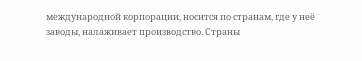международной корпорации, носится по странам, где у неё заводы, налаживает производство. Страны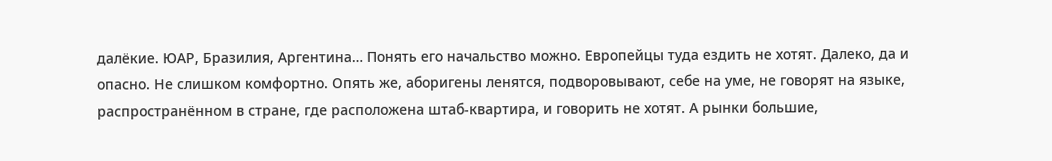далёкие. ЮАР, Бразилия, Аргентина… Понять его начальство можно. Европейцы туда ездить не хотят. Далеко, да и опасно. Не слишком комфортно. Опять же, аборигены ленятся, подворовывают, себе на уме, не говорят на языке, распространённом в стране, где расположена штаб-квартира, и говорить не хотят. А рынки большие,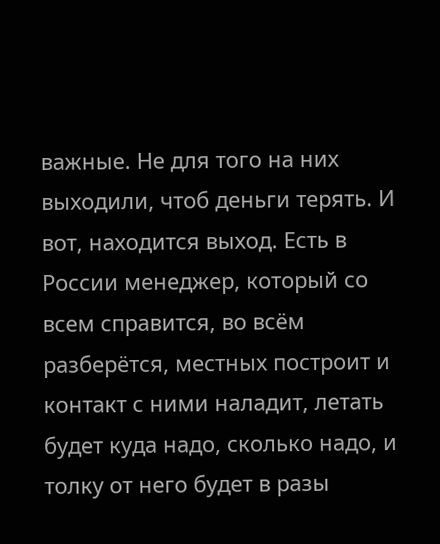важные. Не для того на них выходили, чтоб деньги терять. И вот, находится выход. Есть в России менеджер, который со всем справится, во всём разберётся, местных построит и контакт с ними наладит, летать будет куда надо, сколько надо, и толку от него будет в разы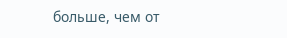больше, чем от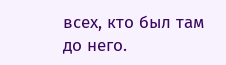всех, кто был там до него.